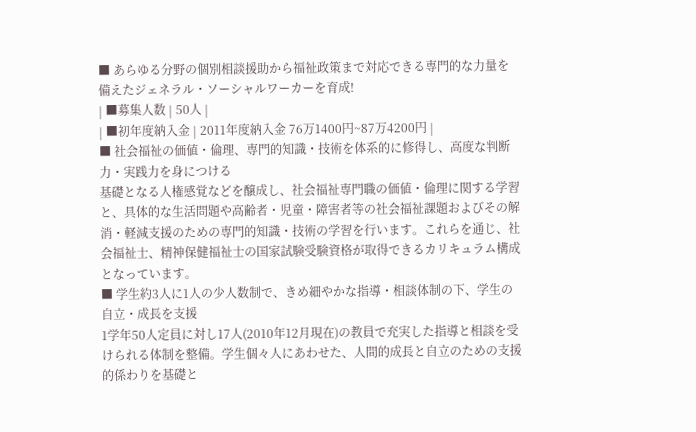■ あらゆる分野の個別相談援助から福祉政策まで対応できる専門的な力量を備えたジェネラル・ソーシャルワーカーを育成!
| ■募集人数 | 50人 |
| ■初年度納入金 | 2011年度納入金 76万1400円~87万4200円 |
■ 社会福祉の価値・倫理、専門的知識・技術を体系的に修得し、高度な判断力・実践力を身につける
基礎となる人権感覚などを醸成し、社会福祉専門職の価値・倫理に関する学習と、具体的な生活問題や高齢者・児童・障害者等の社会福祉課題およびその解消・軽減支援のための専門的知識・技術の学習を行います。これらを通じ、社会福祉士、精神保健福祉士の国家試験受験資格が取得できるカリキュラム構成となっています。
■ 学生約3人に1人の少人数制で、きめ細やかな指導・相談体制の下、学生の自立・成長を支援
1学年50人定員に対し17人(2010年12月現在)の教員で充実した指導と相談を受けられる体制を整備。学生個々人にあわせた、人間的成長と自立のための支援的係わりを基礎と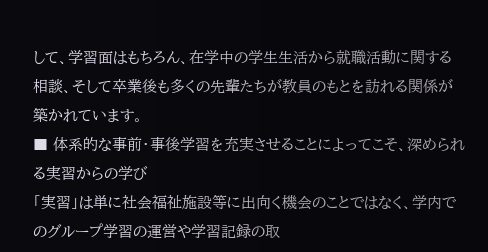して、学習面はもちろん、在学中の学生生活から就職活動に関する相談、そして卒業後も多くの先輩たちが教員のもとを訪れる関係が築かれています。
■ 体系的な事前・事後学習を充実させることによってこそ、深められる実習からの学び
「実習」は単に社会福祉施設等に出向く機会のことではなく、学内でのグループ学習の運営や学習記録の取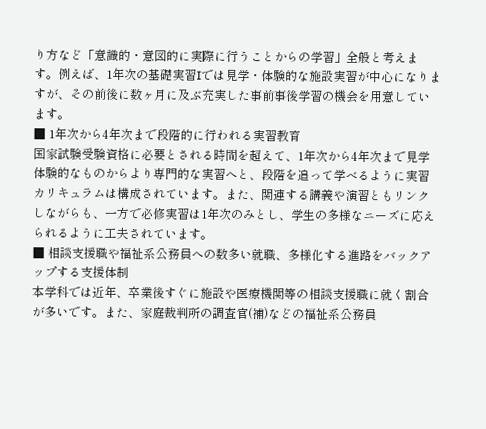り方など「意識的・意図的に実際に行うことからの学習」全般と考えます。例えば、1年次の基礎実習Iでは見学・体験的な施設実習が中心になりますが、その前後に数ヶ月に及ぶ充実した事前事後学習の機会を用意しています。
■ 1年次から4年次まで段階的に行われる実習教育
国家試験受験資格に必要とされる時間を超えて、1年次から4年次まで見学体験的なものからより専門的な実習へと、段階を追って学べるように実習カリキュラムは構成されています。また、関連する講義や演習ともリンクしながらも、一方で必修実習は1年次のみとし、学生の多様なニーズに応えられるように工夫されています。
■ 相談支援職や福祉系公務員への数多い就職、多様化する進路をバックアップする支援体制
本学科では近年、卒業後すぐに施設や医療機関等の相談支援職に就く割合が多いです。また、家庭裁判所の調査官(補)などの福祉系公務員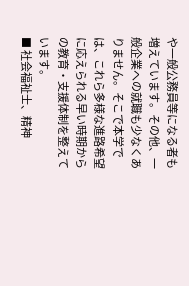や一般公務員等になる者も増えています。その他、一般企業への就職も少なくありません。そこで本学では、これら多様な進路希望に応えられる早い時期からの教育・支援体制を整えています。
■ 社会福祉士、精神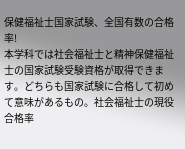保健福祉士国家試験、全国有数の合格率!
本学科では社会福祉士と精神保健福祉士の国家試験受験資格が取得できます。どちらも国家試験に合格して初めて意味があるもの。社会福祉士の現役合格率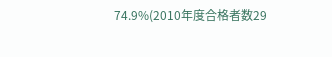74.9%(2010年度合格者数29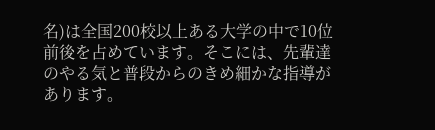名)は全国200校以上ある大学の中で10位前後を占めています。そこには、先輩達のやる気と普段からのきめ細かな指導があります。